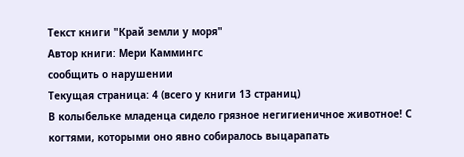Текст книги "Край земли у моря"
Автор книги: Мери Каммингс
сообщить о нарушении
Текущая страница: 4 (всего у книги 13 страниц)
В колыбельке младенца сидело грязное негигиеничное животное! С когтями, которыми оно явно собиралось выцарапать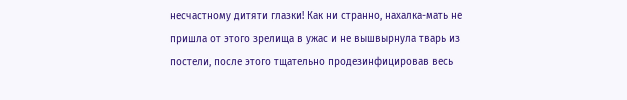несчастному дитяти глазки! Как ни странно, нахалка-мать не пришла от этого зрелища в ужас и не вышвырнула тварь из постели, после этого тщательно продезинфицировав весь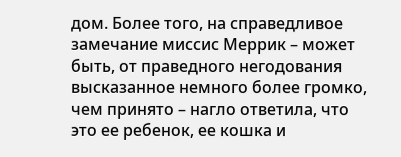дом. Более того, на справедливое замечание миссис Меррик – может быть, от праведного негодования высказанное немного более громко, чем принято – нагло ответила, что это ее ребенок, ее кошка и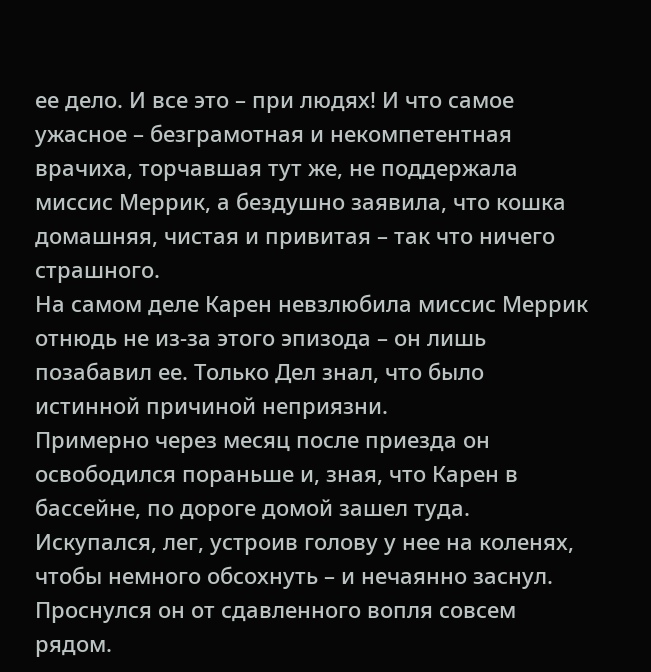ее дело. И все это – при людях! И что самое ужасное – безграмотная и некомпетентная врачиха, торчавшая тут же, не поддержала миссис Меррик, а бездушно заявила, что кошка домашняя, чистая и привитая – так что ничего страшного.
На самом деле Карен невзлюбила миссис Меррик отнюдь не из-за этого эпизода – он лишь позабавил ее. Только Дел знал, что было истинной причиной неприязни.
Примерно через месяц после приезда он освободился пораньше и, зная, что Карен в бассейне, по дороге домой зашел туда. Искупался, лег, устроив голову у нее на коленях, чтобы немного обсохнуть – и нечаянно заснул. Проснулся он от сдавленного вопля совсем рядом.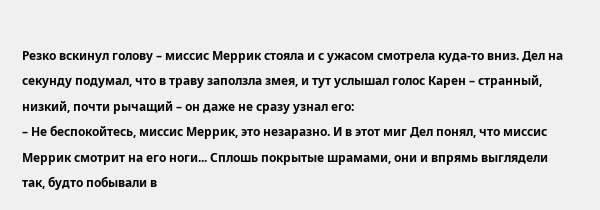Резко вскинул голову – миссис Меррик стояла и с ужасом смотрела куда-то вниз. Дел на секунду подумал, что в траву заползла змея, и тут услышал голос Карен – странный, низкий, почти рычащий – он даже не сразу узнал его:
– Не беспокойтесь, миссис Меррик, это незаразно. И в этот миг Дел понял, что миссис Меррик смотрит на его ноги... Сплошь покрытые шрамами, они и впрямь выглядели так, будто побывали в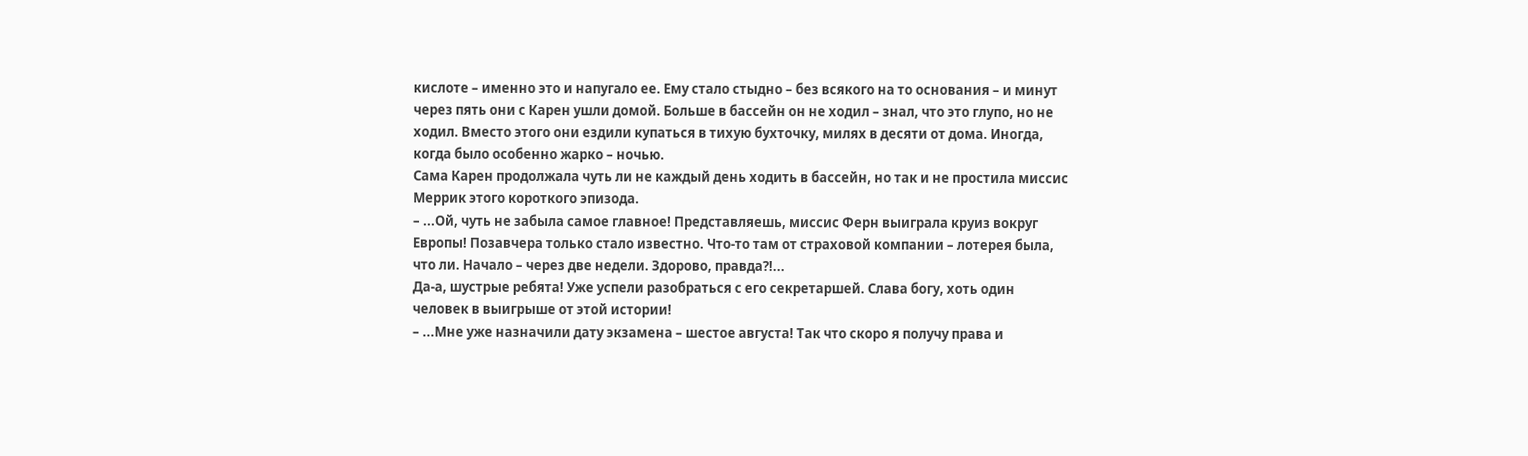кислоте – именно это и напугало ее. Ему стало стыдно – без всякого на то основания – и минут через пять они с Карен ушли домой. Больше в бассейн он не ходил – знал, что это глупо, но не ходил. Вместо этого они ездили купаться в тихую бухточку, милях в десяти от дома. Иногда, когда было особенно жарко – ночью.
Сама Карен продолжала чуть ли не каждый день ходить в бассейн, но так и не простила миссис Меррик этого короткого эпизода.
– ...Ой, чуть не забыла самое главное! Представляешь, миссис Ферн выиграла круиз вокруг Европы! Позавчера только стало известно. Что-то там от страховой компании – лотерея была, что ли. Начало – через две недели. Здорово, правда?!...
Да-а, шустрые ребята! Уже успели разобраться с его секретаршей. Слава богу, хоть один человек в выигрыше от этой истории!
– ...Мне уже назначили дату экзамена – шестое августа! Так что скоро я получу права и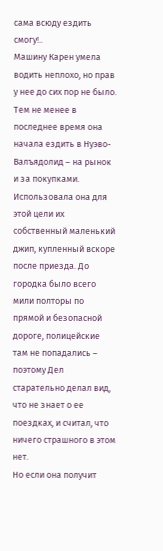сама всюду ездить смогу!..
Машину Карен умела водить неплохо, но прав у нее до сих пор не было. Тем не менее в последнее время она начала ездить в Нуэво-Валъядолид – на рынок и за покупками. Использовала она для этой цели их собственный маленький джип, купленный вскоре после приезда. До городка было всего мили полторы по прямой и безопасной дороге, полицейские там не попадались – поэтому Дел старательно делал вид, что не знает о ее поездках, и считал, что ничего страшного в этом нет.
Но если она получит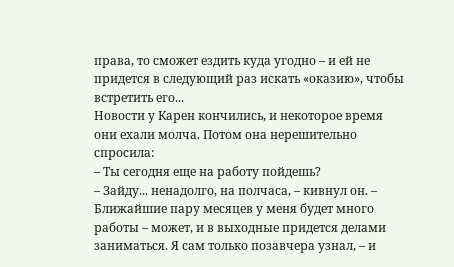права, то сможет ездить куда угодно – и ей не придется в следующий раз искать «оказию», чтобы встретить его...
Новости у Карен кончились, и некоторое время они ехали молча. Потом она нерешительно спросила:
– Ты сегодня еще на работу пойдешь?
– Зайду... ненадолго, на полчаса, – кивнул он. – Ближайшие пару месяцев у меня будет много работы – может, и в выходные придется делами заниматься. Я сам только позавчера узнал, – и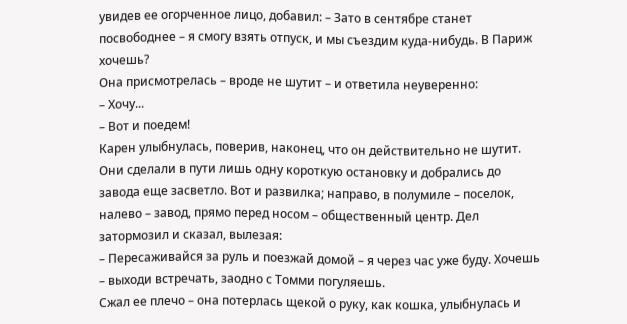увидев ее огорченное лицо, добавил: – Зато в сентябре станет посвободнее – я смогу взять отпуск, и мы съездим куда-нибудь. В Париж хочешь?
Она присмотрелась – вроде не шутит – и ответила неуверенно:
– Хочу...
– Вот и поедем!
Карен улыбнулась, поверив, наконец, что он действительно не шутит.
Они сделали в пути лишь одну короткую остановку и добрались до завода еще засветло. Вот и развилка; направо, в полумиле – поселок, налево – завод, прямо перед носом – общественный центр. Дел затормозил и сказал, вылезая:
– Пересаживайся за руль и поезжай домой – я через час уже буду. Хочешь – выходи встречать, заодно с Томми погуляешь.
Сжал ее плечо – она потерлась щекой о руку, как кошка, улыбнулась и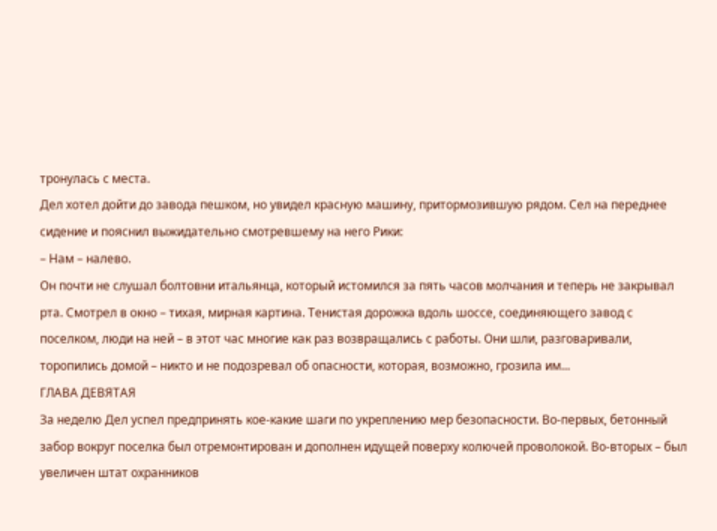тронулась с места.
Дел хотел дойти до завода пешком, но увидел красную машину, притормозившую рядом. Сел на переднее сидение и пояснил выжидательно смотревшему на него Рики:
– Нам – налево.
Он почти не слушал болтовни итальянца, который истомился за пять часов молчания и теперь не закрывал рта. Смотрел в окно – тихая, мирная картина. Тенистая дорожка вдоль шоссе, соединяющего завод с поселком, люди на ней – в этот час многие как раз возвращались с работы. Они шли, разговаривали, торопились домой – никто и не подозревал об опасности, которая, возможно, грозила им...
ГЛАВА ДЕВЯТАЯ
За неделю Дел успел предпринять кое-какие шаги по укреплению мер безопасности. Во-первых, бетонный забор вокруг поселка был отремонтирован и дополнен идущей поверху колючей проволокой. Во-вторых – был увеличен штат охранников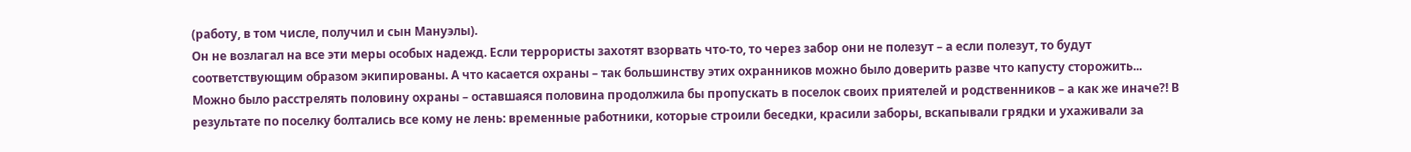(работу, в том числе, получил и сын Мануэлы).
Он не возлагал на все эти меры особых надежд. Если террористы захотят взорвать что-то, то через забор они не полезут – а если полезут, то будут соответствующим образом экипированы. А что касается охраны – так большинству этих охранников можно было доверить разве что капусту сторожить...
Можно было расстрелять половину охраны – оставшаяся половина продолжила бы пропускать в поселок своих приятелей и родственников – а как же иначе?! В результате по поселку болтались все кому не лень: временные работники, которые строили беседки, красили заборы, вскапывали грядки и ухаживали за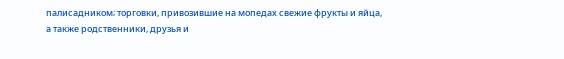палисадником; торговки, привозившие на мопедах свежие фрукты и яйца, а также родственники, друзья и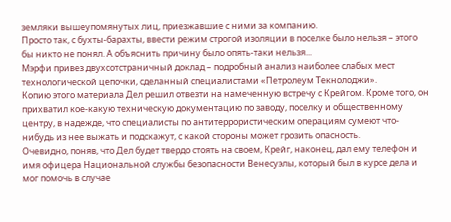земляки вышеупомянутых лиц, приезжавшие с ними за компанию.
Просто так, с бухты-барахты, ввести режим строгой изоляции в поселке было нельзя – этого бы никто не понял. А объяснить причину было опять-таки нельзя...
Мэрфи привез двухсотстраничный доклад – подробный анализ наиболее слабых мест технологической цепочки, сделанный специалистами «Петролеум Текнолоджи».
Копию этого материала Дел решил отвезти на намеченную встречу с Крейгом. Кроме того, он прихватил кое-какую техническую документацию по заводу, поселку и общественному центру, в надежде, что специалисты по антитеррористическим операциям сумеют что-нибудь из нее выжать и подскажут, с какой стороны может грозить опасность.
Очевидно, поняв, что Дел будет твердо стоять на своем, Крейг, наконец, дал ему телефон и имя офицера Национальной службы безопасности Венесуэлы, который был в курсе дела и мог помочь в случае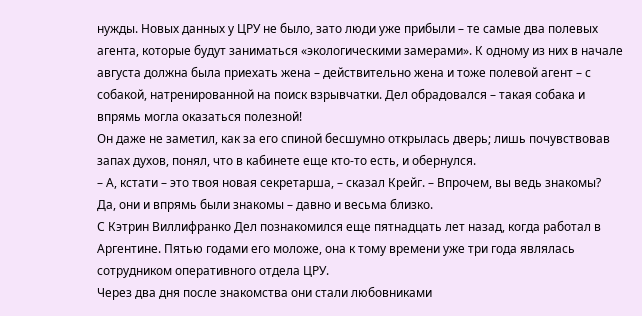нужды. Новых данных у ЦРУ не было, зато люди уже прибыли – те самые два полевых агента, которые будут заниматься «экологическими замерами». К одному из них в начале августа должна была приехать жена – действительно жена и тоже полевой агент – с собакой, натренированной на поиск взрывчатки. Дел обрадовался – такая собака и впрямь могла оказаться полезной!
Он даже не заметил, как за его спиной бесшумно открылась дверь; лишь почувствовав запах духов, понял, что в кабинете еще кто-то есть, и обернулся.
– А, кстати – это твоя новая секретарша, – сказал Крейг. – Впрочем, вы ведь знакомы?
Да, они и впрямь были знакомы – давно и весьма близко.
С Кэтрин Виллифранко Дел познакомился еще пятнадцать лет назад, когда работал в Аргентине. Пятью годами его моложе, она к тому времени уже три года являлась сотрудником оперативного отдела ЦРУ.
Через два дня после знакомства они стали любовниками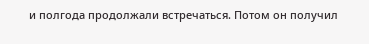и полгода продолжали встречаться. Потом он получил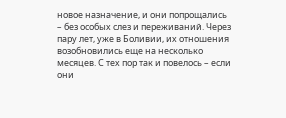новое назначение, и они попрощались – без особых слез и переживаний. Через пару лет, уже в Боливии, их отношения возобновились еще на несколько месяцев. С тех пор так и повелось – если они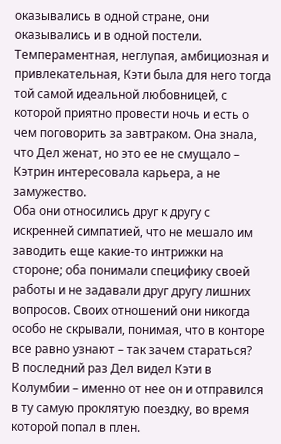оказывались в одной стране, они оказывались и в одной постели.
Темпераментная, неглупая, амбициозная и привлекательная, Кэти была для него тогда той самой идеальной любовницей, с которой приятно провести ночь и есть о чем поговорить за завтраком. Она знала, что Дел женат, но это ее не смущало – Кэтрин интересовала карьера, а не замужество.
Оба они относились друг к другу с искренней симпатией, что не мешало им заводить еще какие-то интрижки на стороне; оба понимали специфику своей работы и не задавали друг другу лишних вопросов. Своих отношений они никогда особо не скрывали, понимая, что в конторе все равно узнают – так зачем стараться?
В последний раз Дел видел Кэти в Колумбии – именно от нее он и отправился в ту самую проклятую поездку, во время которой попал в плен.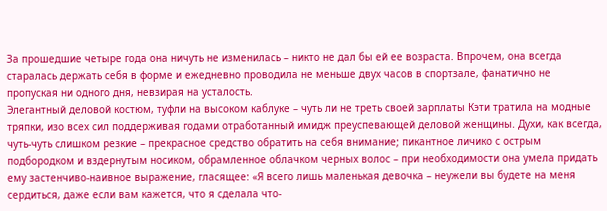За прошедшие четыре года она ничуть не изменилась – никто не дал бы ей ее возраста. Впрочем, она всегда старалась держать себя в форме и ежедневно проводила не меньше двух часов в спортзале, фанатично не пропуская ни одного дня, невзирая на усталость.
Элегантный деловой костюм, туфли на высоком каблуке – чуть ли не треть своей зарплаты Кэти тратила на модные тряпки, изо всех сил поддерживая годами отработанный имидж преуспевающей деловой женщины. Духи, как всегда, чуть-чуть слишком резкие – прекрасное средство обратить на себя внимание; пикантное личико с острым подбородком и вздернутым носиком, обрамленное облачком черных волос – при необходимости она умела придать ему застенчиво-наивное выражение, гласящее: «Я всего лишь маленькая девочка – неужели вы будете на меня сердиться, даже если вам кажется, что я сделала что-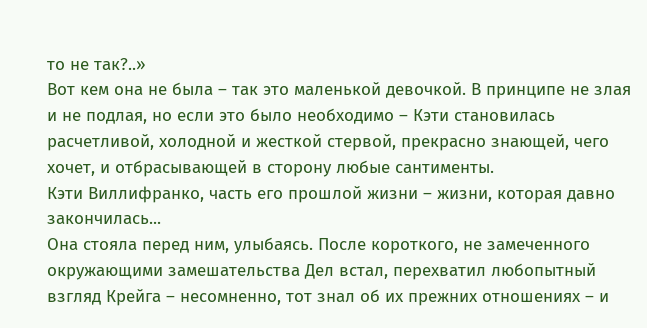то не так?..»
Вот кем она не была – так это маленькой девочкой. В принципе не злая и не подлая, но если это было необходимо – Кэти становилась расчетливой, холодной и жесткой стервой, прекрасно знающей, чего хочет, и отбрасывающей в сторону любые сантименты.
Кэти Виллифранко, часть его прошлой жизни – жизни, которая давно закончилась...
Она стояла перед ним, улыбаясь. После короткого, не замеченного окружающими замешательства Дел встал, перехватил любопытный взгляд Крейга – несомненно, тот знал об их прежних отношениях – и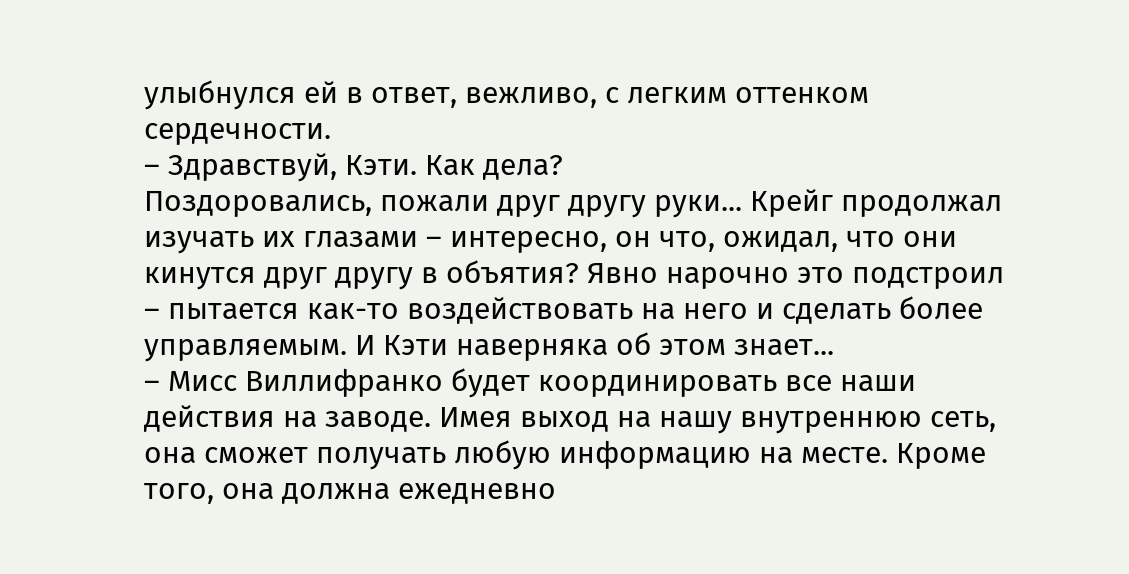улыбнулся ей в ответ, вежливо, с легким оттенком сердечности.
– Здравствуй, Кэти. Как дела?
Поздоровались, пожали друг другу руки... Крейг продолжал изучать их глазами – интересно, он что, ожидал, что они кинутся друг другу в объятия? Явно нарочно это подстроил – пытается как-то воздействовать на него и сделать более управляемым. И Кэти наверняка об этом знает...
– Мисс Виллифранко будет координировать все наши действия на заводе. Имея выход на нашу внутреннюю сеть, она сможет получать любую информацию на месте. Кроме того, она должна ежедневно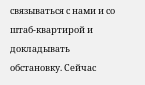связываться с нами и со штаб-квартирой и докладывать обстановку. Сейчас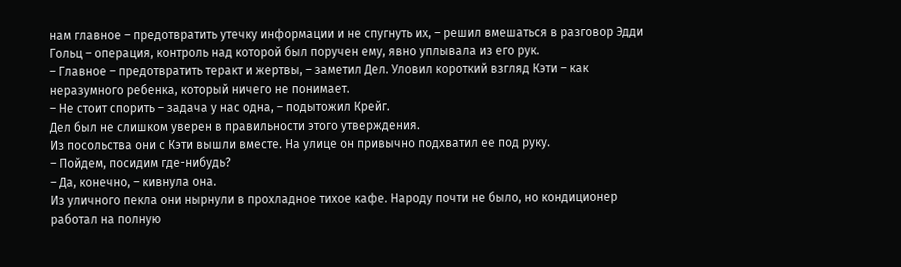нам главное – предотвратить утечку информации и не спугнуть их, – решил вмешаться в разговор Эдди Гольц – операция, контроль над которой был поручен ему, явно уплывала из его рук.
– Главное – предотвратить теракт и жертвы, – заметил Дел. Уловил короткий взгляд Кэти – как неразумного ребенка, который ничего не понимает.
– Не стоит спорить – задача у нас одна, – подытожил Крейг.
Дел был не слишком уверен в правильности этого утверждения.
Из посольства они с Кэти вышли вместе. На улице он привычно подхватил ее под руку.
– Пойдем, посидим где-нибудь?
– Да, конечно, – кивнула она.
Из уличного пекла они нырнули в прохладное тихое кафе. Народу почти не было, но кондиционер работал на полную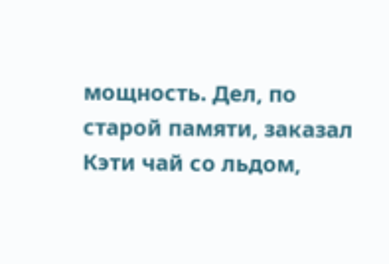мощность. Дел, по старой памяти, заказал Кэти чай со льдом,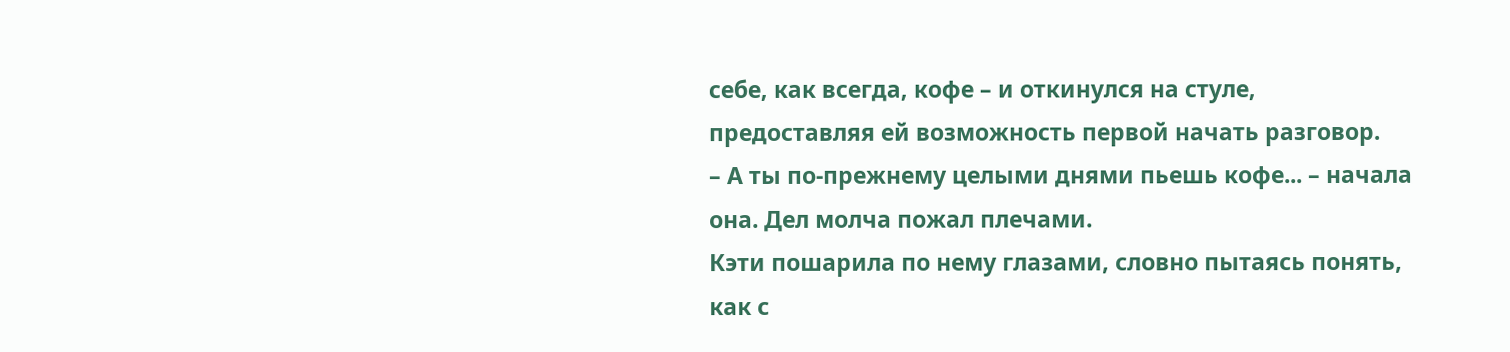себе, как всегда, кофе – и откинулся на стуле, предоставляя ей возможность первой начать разговор.
– А ты по-прежнему целыми днями пьешь кофе... – начала она. Дел молча пожал плечами.
Кэти пошарила по нему глазами, словно пытаясь понять, как с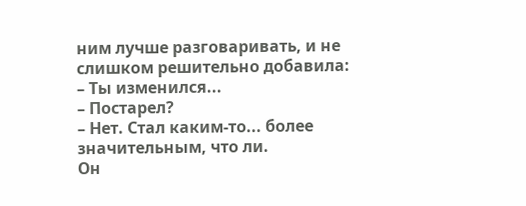ним лучше разговаривать, и не слишком решительно добавила:
– Ты изменился...
– Постарел?
– Нет. Стал каким-то... более значительным, что ли.
Он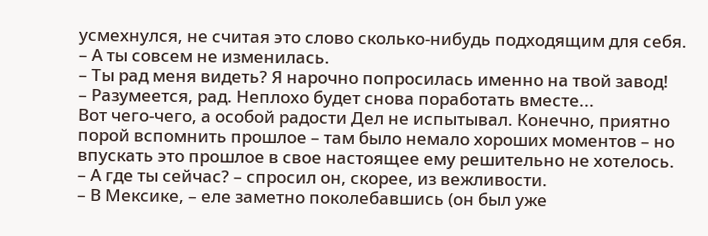усмехнулся, не считая это слово сколько-нибудь подходящим для себя.
– А ты совсем не изменилась.
– Ты рад меня видеть? Я нарочно попросилась именно на твой завод!
– Разумеется, рад. Неплохо будет снова поработать вместе...
Вот чего-чего, а особой радости Дел не испытывал. Конечно, приятно порой вспомнить прошлое – там было немало хороших моментов – но впускать это прошлое в свое настоящее ему решительно не хотелось.
– А где ты сейчас? – спросил он, скорее, из вежливости.
– В Мексике, – еле заметно поколебавшись (он был уже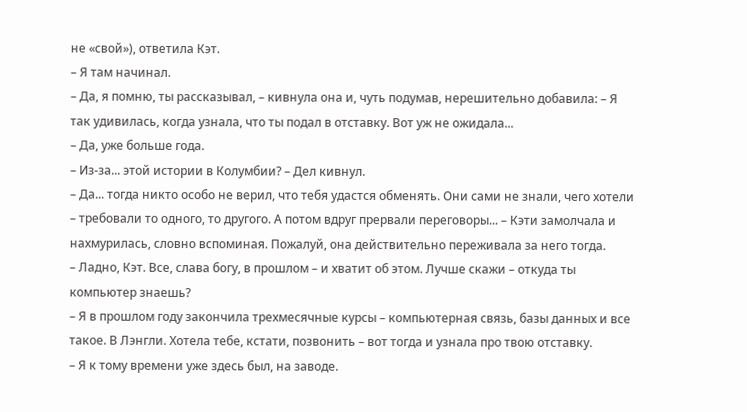не «свой»), ответила Кэт.
– Я там начинал.
– Да, я помню, ты рассказывал, – кивнула она и, чуть подумав, нерешительно добавила: – Я так удивилась, когда узнала, что ты подал в отставку. Вот уж не ожидала...
– Да, уже больше года.
– Из-за... этой истории в Колумбии? – Дел кивнул.
– Да... тогда никто особо не верил, что тебя удастся обменять. Они сами не знали, чего хотели – требовали то одного, то другого. А потом вдруг прервали переговоры... – Кэти замолчала и нахмурилась, словно вспоминая. Пожалуй, она действительно переживала за него тогда.
– Ладно, Кэт. Все, слава богу, в прошлом – и хватит об этом. Лучше скажи – откуда ты компьютер знаешь?
– Я в прошлом году закончила трехмесячные курсы – компьютерная связь, базы данных и все такое. В Лэнгли. Хотела тебе, кстати, позвонить – вот тогда и узнала про твою отставку.
– Я к тому времени уже здесь был, на заводе.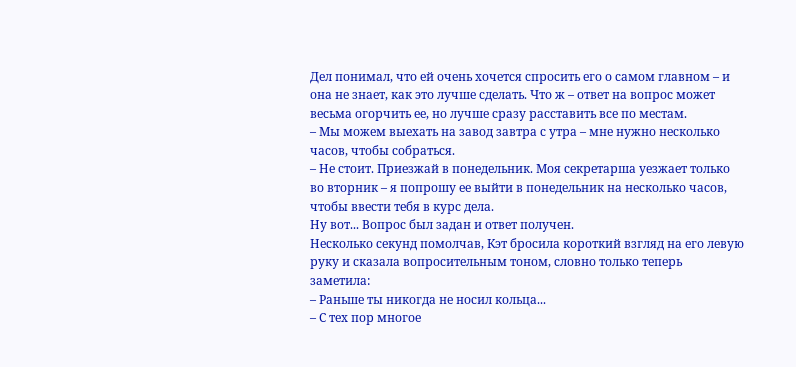Дел понимал, что ей очень хочется спросить его о самом главном – и она не знает, как это лучше сделать. Что ж – ответ на вопрос может весьма огорчить ее, но лучше сразу расставить все по местам.
– Мы можем выехать на завод завтра с утра – мне нужно несколько часов, чтобы собраться.
– Не стоит. Приезжай в понедельник. Моя секретарша уезжает только во вторник – я попрошу ее выйти в понедельник на несколько часов, чтобы ввести тебя в курс дела.
Ну вот... Вопрос был задан и ответ получен.
Несколько секунд помолчав, Кэт бросила короткий взгляд на его левую руку и сказала вопросительным тоном, словно только теперь заметила:
– Раньше ты никогда не носил кольца...
– С тех пор многое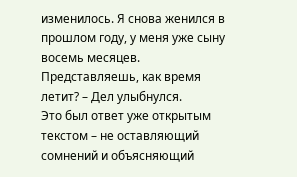изменилось. Я снова женился в прошлом году, у меня уже сыну восемь месяцев. Представляешь, как время летит? – Дел улыбнулся.
Это был ответ уже открытым текстом – не оставляющий сомнений и объясняющий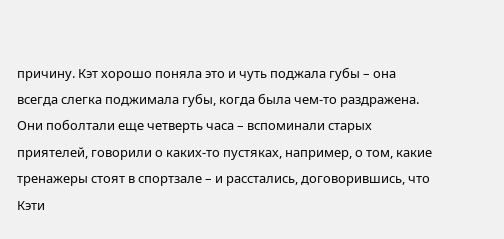причину. Кэт хорошо поняла это и чуть поджала губы – она всегда слегка поджимала губы, когда была чем-то раздражена.
Они поболтали еще четверть часа – вспоминали старых приятелей, говорили о каких-то пустяках, например, о том, какие тренажеры стоят в спортзале – и расстались, договорившись, что Кэти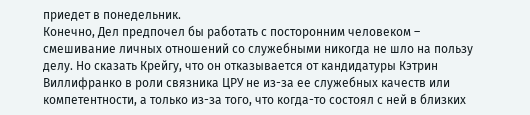приедет в понедельник.
Конечно, Дел предпочел бы работать с посторонним человеком – смешивание личных отношений со служебными никогда не шло на пользу делу. Но сказать Крейгу, что он отказывается от кандидатуры Кэтрин Виллифранко в роли связника ЦРУ не из-за ее служебных качеств или компетентности, а только из-за того, что когда-то состоял с ней в близких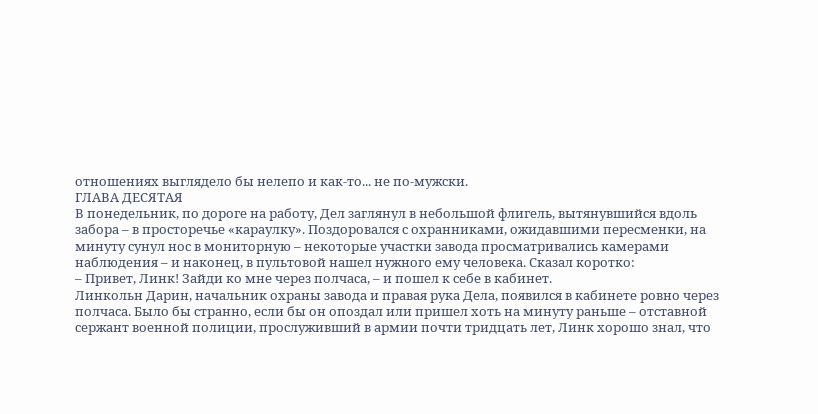отношениях выглядело бы нелепо и как-то... не по-мужски.
ГЛАВА ДЕСЯТАЯ
В понедельник, по дороге на работу, Дел заглянул в небольшой флигель, вытянувшийся вдоль забора – в просторечье «караулку». Поздоровался с охранниками, ожидавшими пересменки, на минуту сунул нос в мониторную – некоторые участки завода просматривались камерами наблюдения – и наконец, в пультовой нашел нужного ему человека. Сказал коротко:
– Привет, Линк! Зайди ко мне через полчаса, – и пошел к себе в кабинет.
Линкольн Дарин, начальник охраны завода и правая рука Дела, появился в кабинете ровно через полчаса. Было бы странно, если бы он опоздал или пришел хоть на минуту раньше – отставной сержант военной полиции, прослуживший в армии почти тридцать лет, Линк хорошо знал, что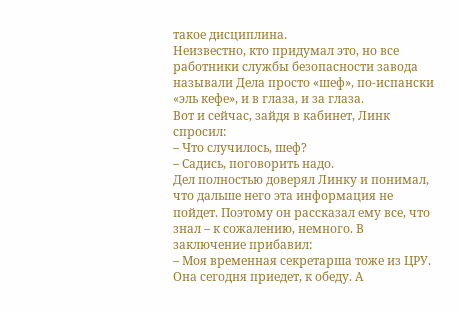такое дисциплина.
Неизвестно, кто придумал это, но все работники службы безопасности завода называли Дела просто «шеф», по-испански «эль кефе», и в глаза, и за глаза.
Вот и сейчас, зайдя в кабинет, Линк спросил:
– Что случилось, шеф?
– Садись, поговорить надо.
Дел полностью доверял Линку и понимал, что дальше него эта информация не пойдет. Поэтому он рассказал ему все, что знал – к сожалению, немного. В заключение прибавил:
– Моя временная секретарша тоже из ЦРУ. Она сегодня приедет, к обеду. А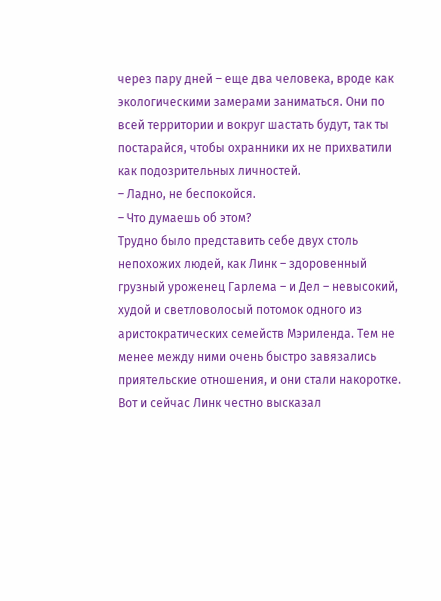через пару дней – еще два человека, вроде как экологическими замерами заниматься. Они по всей территории и вокруг шастать будут, так ты постарайся, чтобы охранники их не прихватили как подозрительных личностей.
– Ладно, не беспокойся.
– Что думаешь об этом?
Трудно было представить себе двух столь непохожих людей, как Линк – здоровенный грузный уроженец Гарлема – и Дел – невысокий, худой и светловолосый потомок одного из аристократических семейств Мэриленда. Тем не менее между ними очень быстро завязались приятельские отношения, и они стали накоротке.
Вот и сейчас Линк честно высказал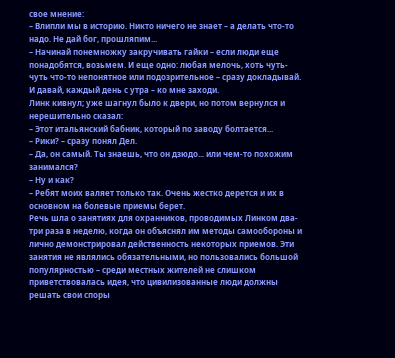свое мнение:
– Влипли мы в историю. Никто ничего не знает – а делать что-то надо. Не дай бог, прошляпим...
– Начинай понемножку закручивать гайки – если люди еще понадобятся, возьмем. И еще одно: любая мелочь, хоть чуть-чуть что-то непонятное или подозрительное – сразу докладывай. И давай, каждый день с утра – ко мне заходи.
Линк кивнул; уже шагнул было к двери, но потом вернулся и нерешительно сказал:
– Этот итальянский бабник, который по заводу болтается...
– Рики? – сразу понял Дел.
– Да, он самый. Ты знаешь, что он дзюдо... или чем-то похожим занимался?
– Ну и как?
– Ребят моих валяет только так. Очень жестко дерется и их в основном на болевые приемы берет.
Речь шла о занятиях для охранников, проводимых Линком два-три раза в неделю, когда он объяснял им методы самообороны и лично демонстрировал действенность некоторых приемов. Эти занятия не являлись обязательными, но пользовались большой популярностью – среди местных жителей не слишком приветствовалась идея, что цивилизованные люди должны решать свои споры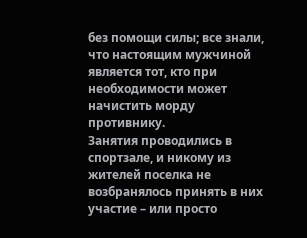без помощи силы; все знали, что настоящим мужчиной является тот, кто при необходимости может начистить морду противнику.
Занятия проводились в спортзале, и никому из жителей поселка не возбранялось принять в них участие – или просто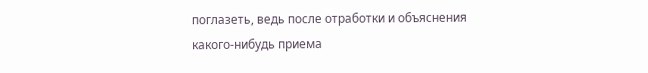поглазеть, ведь после отработки и объяснения какого-нибудь приема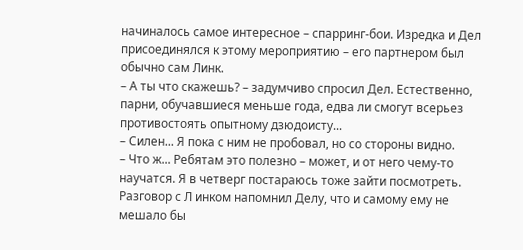начиналось самое интересное – спарринг-бои. Изредка и Дел присоединялся к этому мероприятию – его партнером был обычно сам Линк.
– А ты что скажешь? – задумчиво спросил Дел. Естественно, парни, обучавшиеся меньше года, едва ли смогут всерьез противостоять опытному дзюдоисту...
– Силен... Я пока с ним не пробовал, но со стороны видно.
– Что ж... Ребятам это полезно – может, и от него чему-то научатся. Я в четверг постараюсь тоже зайти посмотреть.
Разговор с Л инком напомнил Делу, что и самому ему не мешало бы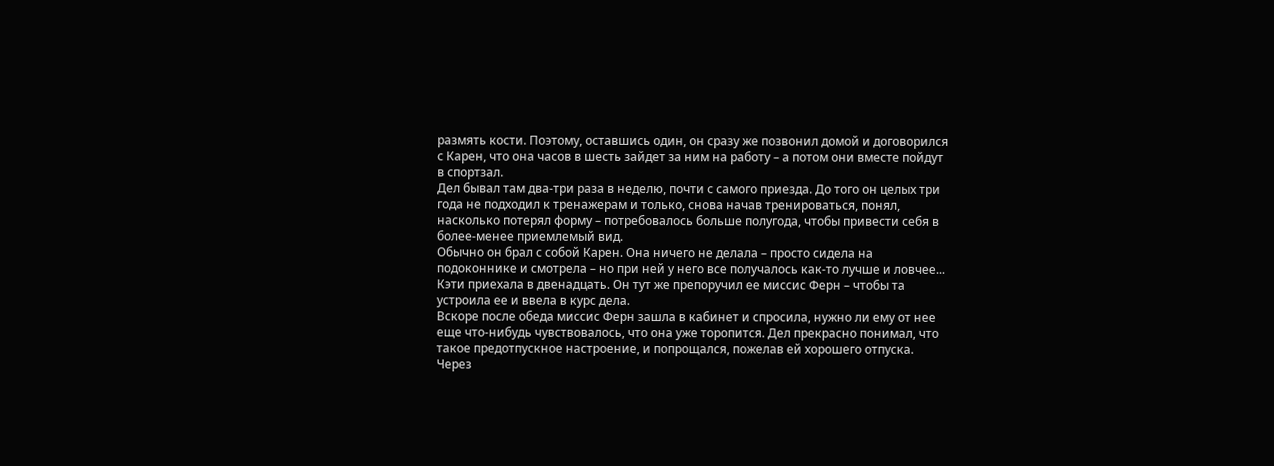размять кости. Поэтому, оставшись один, он сразу же позвонил домой и договорился с Карен, что она часов в шесть зайдет за ним на работу – а потом они вместе пойдут в спортзал.
Дел бывал там два-три раза в неделю, почти с самого приезда. До того он целых три года не подходил к тренажерам и только, снова начав тренироваться, понял, насколько потерял форму – потребовалось больше полугода, чтобы привести себя в более-менее приемлемый вид.
Обычно он брал с собой Карен. Она ничего не делала – просто сидела на подоконнике и смотрела – но при ней у него все получалось как-то лучше и ловчее...
Кэти приехала в двенадцать. Он тут же препоручил ее миссис Ферн – чтобы та устроила ее и ввела в курс дела.
Вскоре после обеда миссис Ферн зашла в кабинет и спросила, нужно ли ему от нее еще что-нибудь чувствовалось, что она уже торопится. Дел прекрасно понимал, что такое предотпускное настроение, и попрощался, пожелав ей хорошего отпуска.
Через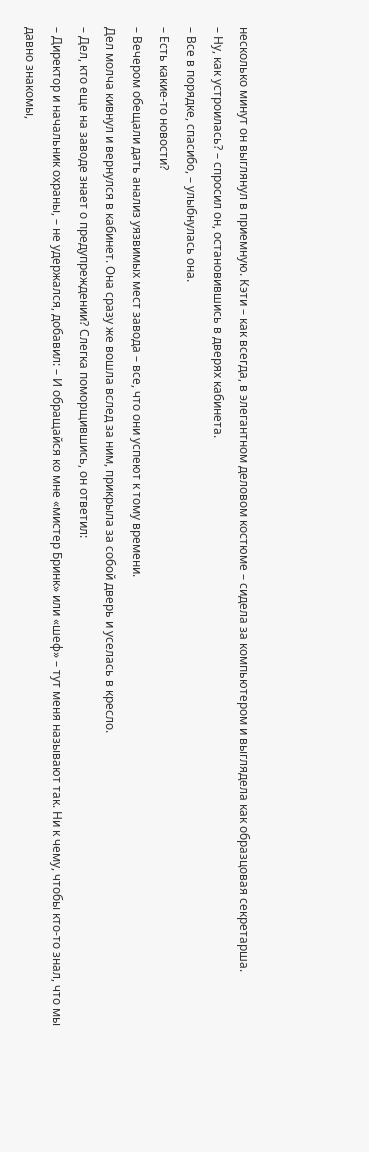несколько минут он выглянул в приемную. Кэти – как всегда, в элегантном деловом костюме – сидела за компьютером и выглядела как образцовая секретарша.
– Ну, как устроилась? – спросил он, остановившись в дверях кабинета.
– Все в порядке, спасибо, – улыбнулась она.
– Есть какие-то новости?
– Вечером обещали дать анализ уязвимых мест завода – все, что они успеют к тому времени.
Дел молча кивнул и вернулся в кабинет. Она сразу же вошла вслед за ним, прикрыла за собой дверь и уселась в кресло.
– Дел, кто еще на заводе знает о предупреждении? Слегка поморщившись, он ответил:
– Директор и начальник охраны, – не удержался, добавил: – И обращайся ко мне «мистер Бринк» или «шеф» – тут меня называют так. Ни к чему, чтобы кто-то знал, что мы давно знакомы,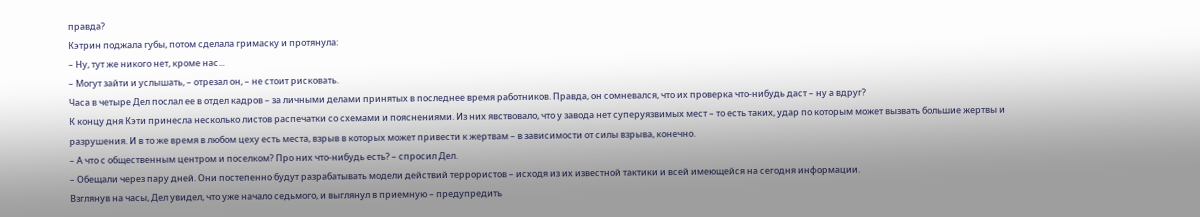правда?
Кэтрин поджала губы, потом сделала гримаску и протянула:
– Ну, тут же никого нет, кроме нас...
– Могут зайти и услышать, – отрезал он, – не стоит рисковать.
Часа в четыре Дел послал ее в отдел кадров – за личными делами принятых в последнее время работников. Правда, он сомневался, что их проверка что-нибудь даст – ну а вдруг?
К концу дня Кэти принесла несколько листов распечатки со схемами и пояснениями. Из них явствовало, что у завода нет суперуязвимых мест – то есть таких, удар по которым может вызвать большие жертвы и разрушения. И в то же время в любом цеху есть места, взрыв в которых может привести к жертвам – в зависимости от силы взрыва, конечно.
– А что с общественным центром и поселком? Про них что-нибудь есть? – спросил Дел.
– Обещали через пару дней. Они постепенно будут разрабатывать модели действий террористов – исходя из их известной тактики и всей имеющейся на сегодня информации.
Взглянув на часы, Дел увидел, что уже начало седьмого, и выглянул в приемную – предупредить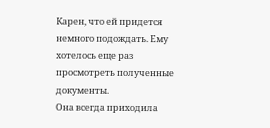Карен, что ей придется немного подождать. Ему хотелось еще раз просмотреть полученные документы.
Она всегда приходила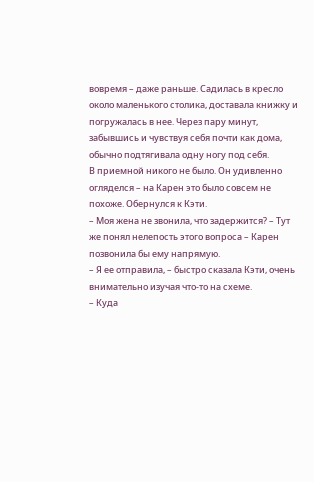вовремя – даже раньше. Садилась в кресло около маленького столика, доставала книжку и погружалась в нее. Через пару минут, забывшись и чувствуя себя почти как дома, обычно подтягивала одну ногу под себя.
В приемной никого не было. Он удивленно огляделся – на Карен это было совсем не похоже. Обернулся к Кэти.
– Моя жена не звонила, что задержится? – Тут же понял нелепость этого вопроса – Карен позвонила бы ему напрямую.
– Я ее отправила, – быстро сказала Кэти, очень внимательно изучая что-то на схеме.
– Куда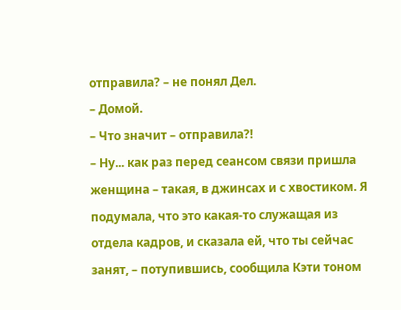отправила? – не понял Дел.
– Домой.
– Что значит – отправила?!
– Ну... как раз перед сеансом связи пришла женщина – такая, в джинсах и с хвостиком. Я подумала, что это какая-то служащая из отдела кадров, и сказала ей, что ты сейчас занят, – потупившись, сообщила Кэти тоном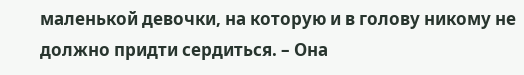маленькой девочки, на которую и в голову никому не должно придти сердиться. – Она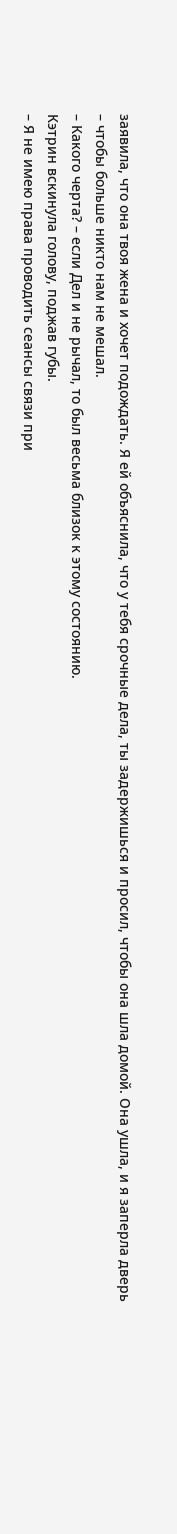заявила, что она твоя жена и хочет подождать. Я ей объяснила, что у тебя срочные дела, ты задержишься и просил, чтобы она шла домой. Она ушла, и я заперла дверь – чтобы больше никто нам не мешал.
– Какого черта? – если Дел и не рычал, то был весьма близок к этому состоянию.
Кэтрин вскинула голову, поджав губы.
– Я не имею права проводить сеансы связи при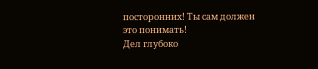посторонних! Ты сам должен это понимать!
Дел глубоко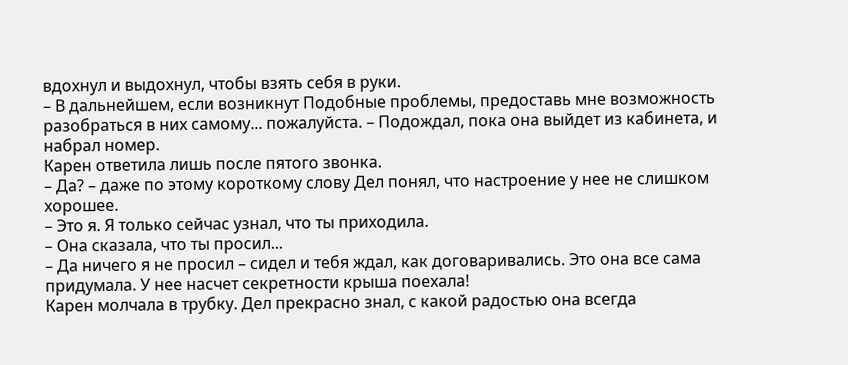вдохнул и выдохнул, чтобы взять себя в руки.
– В дальнейшем, если возникнут Подобные проблемы, предоставь мне возможность разобраться в них самому... пожалуйста. – Подождал, пока она выйдет из кабинета, и набрал номер.
Карен ответила лишь после пятого звонка.
– Да? – даже по этому короткому слову Дел понял, что настроение у нее не слишком хорошее.
– Это я. Я только сейчас узнал, что ты приходила.
– Она сказала, что ты просил...
– Да ничего я не просил – сидел и тебя ждал, как договаривались. Это она все сама придумала. У нее насчет секретности крыша поехала!
Карен молчала в трубку. Дел прекрасно знал, с какой радостью она всегда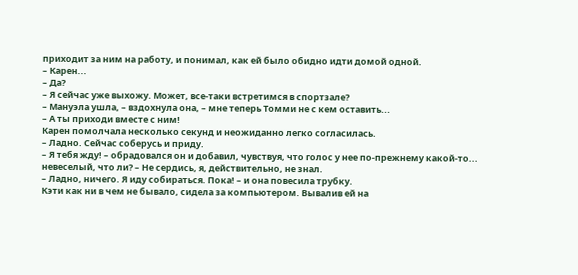приходит за ним на работу, и понимал, как ей было обидно идти домой одной.
– Карен...
– Да?
– Я сейчас уже выхожу. Может, все-таки встретимся в спортзале?
– Мануэла ушла, – вздохнула она, – мне теперь Томми не с кем оставить...
– А ты приходи вместе с ним!
Карен помолчала несколько секунд и неожиданно легко согласилась.
– Ладно. Сейчас соберусь и приду.
– Я тебя жду! – обрадовался он и добавил, чувствуя, что голос у нее по-прежнему какой-то... невеселый, что ли? – Не сердись, я, действительно, не знал.
– Ладно, ничего. Я иду собираться. Пока! – и она повесила трубку.
Кэти как ни в чем не бывало, сидела за компьютером. Вывалив ей на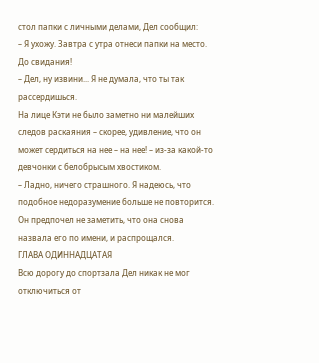стол папки с личными делами, Дел сообщил:
– Я ухожу. Завтра с утра отнеси папки на место. До свидания!
– Дел, ну извини... Я не думала, что ты так рассердишься.
На лице Кэти не было заметно ни малейших следов раскаяния – скорее, удивление, что он может сердиться на нее – на нее! – из-за какой-то девчонки с белобрысым хвостиком.
– Ладно, ничего страшного. Я надеюсь, что подобное недоразумение больше не повторится.
Он предпочел не заметить, что она снова назвала его по имени, и распрощался.
ГЛАВА ОДИННАДЦАТАЯ
Всю дорогу до спортзала Дел никак не мог отключиться от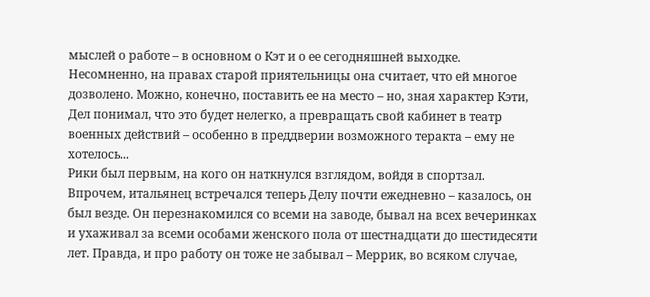мыслей о работе – в основном о Кэт и о ее сегодняшней выходке. Несомненно, на правах старой приятельницы она считает, что ей многое дозволено. Можно, конечно, поставить ее на место – но, зная характер Кэти, Дел понимал, что это будет нелегко, а превращать свой кабинет в театр военных действий – особенно в преддверии возможного теракта – ему не хотелось...
Рики был первым, на кого он наткнулся взглядом, войдя в спортзал. Впрочем, итальянец встречался теперь Делу почти ежедневно – казалось, он был везде. Он перезнакомился со всеми на заводе, бывал на всех вечеринках и ухаживал за всеми особами женского пола от шестнадцати до шестидесяти лет. Правда, и про работу он тоже не забывал – Меррик, во всяком случае,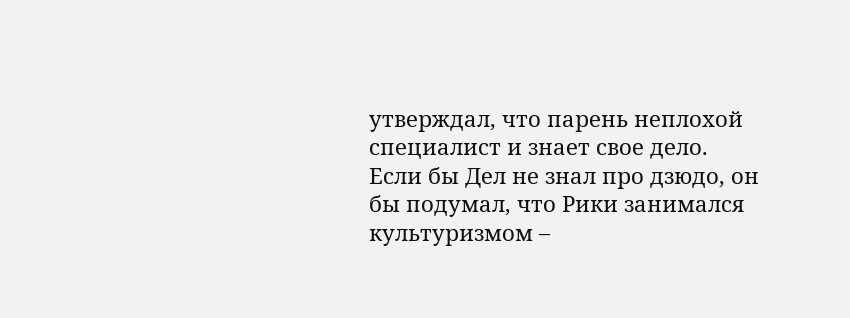утверждал, что парень неплохой специалист и знает свое дело.
Если бы Дел не знал про дзюдо, он бы подумал, что Рики занимался культуризмом –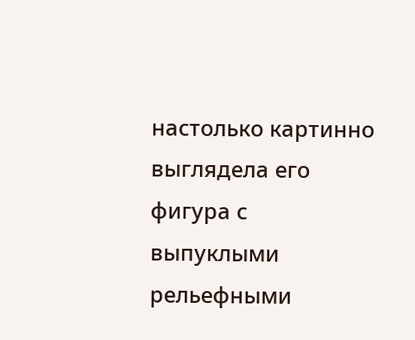настолько картинно выглядела его фигура с выпуклыми рельефными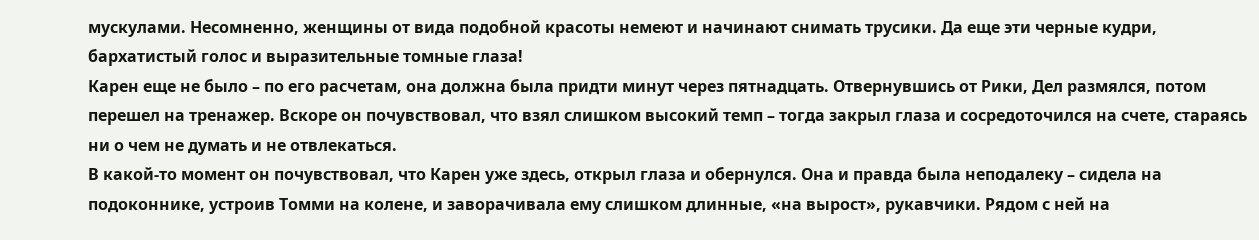мускулами. Несомненно, женщины от вида подобной красоты немеют и начинают снимать трусики. Да еще эти черные кудри, бархатистый голос и выразительные томные глаза!
Карен еще не было – по его расчетам, она должна была придти минут через пятнадцать. Отвернувшись от Рики, Дел размялся, потом перешел на тренажер. Вскоре он почувствовал, что взял слишком высокий темп – тогда закрыл глаза и сосредоточился на счете, стараясь ни о чем не думать и не отвлекаться.
В какой-то момент он почувствовал, что Карен уже здесь, открыл глаза и обернулся. Она и правда была неподалеку – сидела на подоконнике, устроив Томми на колене, и заворачивала ему слишком длинные, «на вырост», рукавчики. Рядом с ней на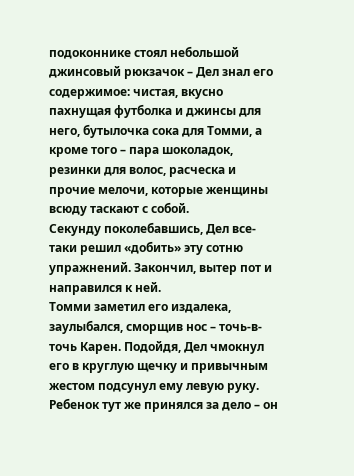подоконнике стоял небольшой джинсовый рюкзачок – Дел знал его содержимое: чистая, вкусно пахнущая футболка и джинсы для него, бутылочка сока для Томми, а кроме того – пара шоколадок, резинки для волос, расческа и прочие мелочи, которые женщины всюду таскают с собой.
Секунду поколебавшись, Дел все-таки решил «добить» эту сотню упражнений. Закончил, вытер пот и направился к ней.
Томми заметил его издалека, заулыбался, сморщив нос – точь-в-точь Карен. Подойдя, Дел чмокнул его в круглую щечку и привычным жестом подсунул ему левую руку. Ребенок тут же принялся за дело – он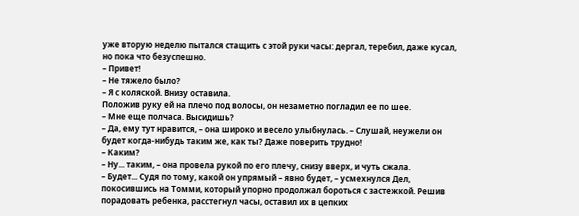уже вторую неделю пытался стащить с этой руки часы: дергал, теребил, даже кусал, но пока что безуспешно.
– Привет!
– Не тяжело было?
– Я с коляской. Внизу оставила.
Положив руку ей на плечо под волосы, он незаметно погладил ее по шее.
– Мне еще полчаса. Высидишь?
– Да, ему тут нравится, – она широко и весело улыбнулась. – Слушай, неужели он будет когда-нибудь таким же, как ты? Даже поверить трудно!
– Каким?
– Ну... таким, – она провела рукой по его плечу, снизу вверх, и чуть сжала.
– Будет... Судя по тому, какой он упрямый – явно будет, – усмехнулся Дел, покосившись на Томми, который упорно продолжал бороться с застежкой. Решив порадовать ребенка, расстегнул часы, оставил их в цепких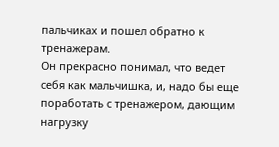пальчиках и пошел обратно к тренажерам.
Он прекрасно понимал, что ведет себя как мальчишка, и, надо бы еще поработать с тренажером, дающим нагрузку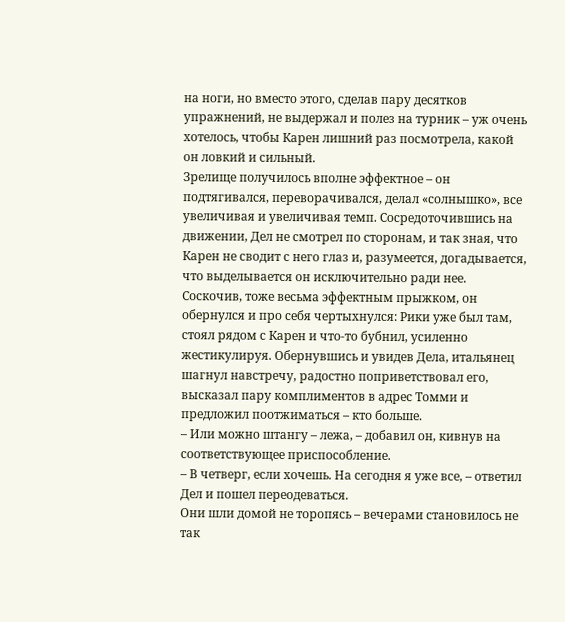на ноги, но вместо этого, сделав пару десятков упражнений, не выдержал и полез на турник – уж очень хотелось, чтобы Карен лишний раз посмотрела, какой он ловкий и сильный.
Зрелище получилось вполне эффектное – он подтягивался, переворачивался, делал «солнышко», все увеличивая и увеличивая темп. Сосредоточившись на движении, Дел не смотрел по сторонам, и так зная, что Карен не сводит с него глаз и, разумеется, догадывается, что выделывается он исключительно ради нее.
Соскочив, тоже весьма эффектным прыжком, он обернулся и про себя чертыхнулся: Рики уже был там, стоял рядом с Карен и что-то бубнил, усиленно жестикулируя. Обернувшись и увидев Дела, итальянец шагнул навстречу, радостно поприветствовал его, высказал пару комплиментов в адрес Томми и предложил поотжиматься – кто больше.
– Или можно штангу – лежа, – добавил он, кивнув на соответствующее приспособление.
– В четверг, если хочешь. На сегодня я уже все, – ответил Дел и пошел переодеваться.
Они шли домой не торопясь – вечерами становилось не так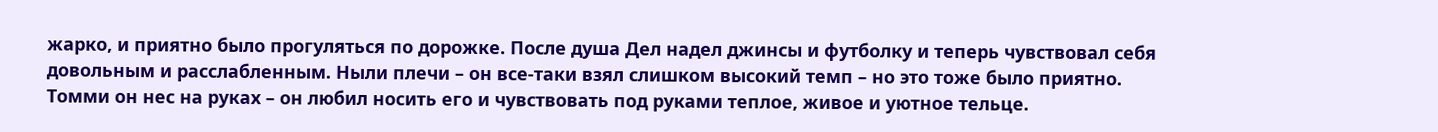жарко, и приятно было прогуляться по дорожке. После душа Дел надел джинсы и футболку и теперь чувствовал себя довольным и расслабленным. Ныли плечи – он все-таки взял слишком высокий темп – но это тоже было приятно.
Томми он нес на руках – он любил носить его и чувствовать под руками теплое, живое и уютное тельце.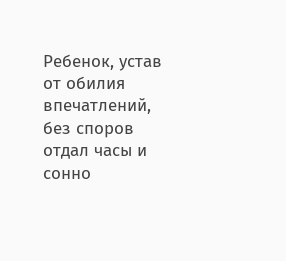Ребенок, устав от обилия впечатлений, без споров отдал часы и сонно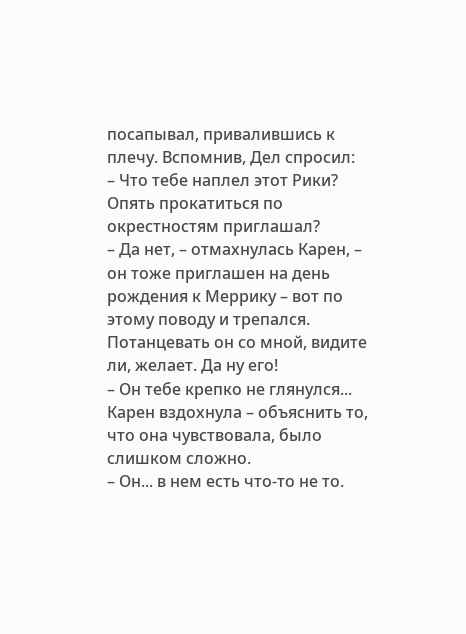посапывал, привалившись к плечу. Вспомнив, Дел спросил:
– Что тебе наплел этот Рики? Опять прокатиться по окрестностям приглашал?
– Да нет, – отмахнулась Карен, – он тоже приглашен на день рождения к Меррику – вот по этому поводу и трепался. Потанцевать он со мной, видите ли, желает. Да ну его!
– Он тебе крепко не глянулся...
Карен вздохнула – объяснить то, что она чувствовала, было слишком сложно.
– Он... в нем есть что-то не то.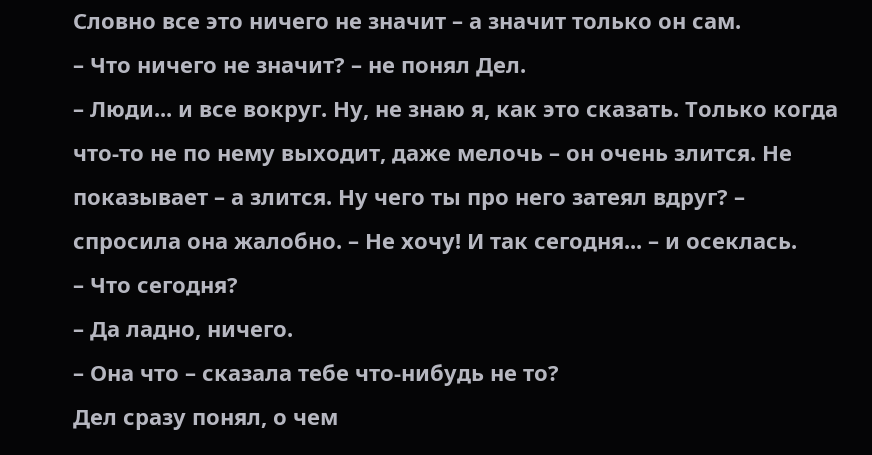Словно все это ничего не значит – а значит только он сам.
– Что ничего не значит? – не понял Дел.
– Люди... и все вокруг. Ну, не знаю я, как это сказать. Только когда что-то не по нему выходит, даже мелочь – он очень злится. Не показывает – а злится. Ну чего ты про него затеял вдруг? – спросила она жалобно. – Не хочу! И так сегодня... – и осеклась.
– Что сегодня?
– Да ладно, ничего.
– Она что – сказала тебе что-нибудь не то?
Дел сразу понял, о чем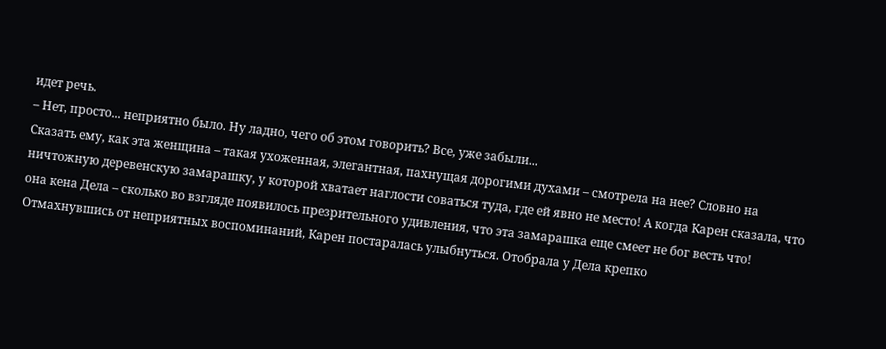идет речь.
– Нет, просто... неприятно было. Ну ладно, чего об этом говорить? Все, уже забыли...
Сказать ему, как эта женщина – такая ухоженная, элегантная, пахнущая дорогими духами – смотрела на нее? Словно на ничтожную деревенскую замарашку, у которой хватает наглости соваться туда, где ей явно не место! А когда Карен сказала, что она кена Дела – сколько во взгляде появилось презрительного удивления, что эта замарашка еще смеет не бог весть что!
Отмахнувшись от неприятных воспоминаний, Карен постаралась улыбнуться. Отобрала у Дела крепко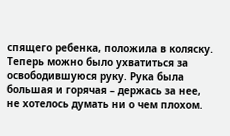спящего ребенка, положила в коляску. Теперь можно было ухватиться за освободившуюся руку. Рука была большая и горячая – держась за нее, не хотелось думать ни о чем плохом.